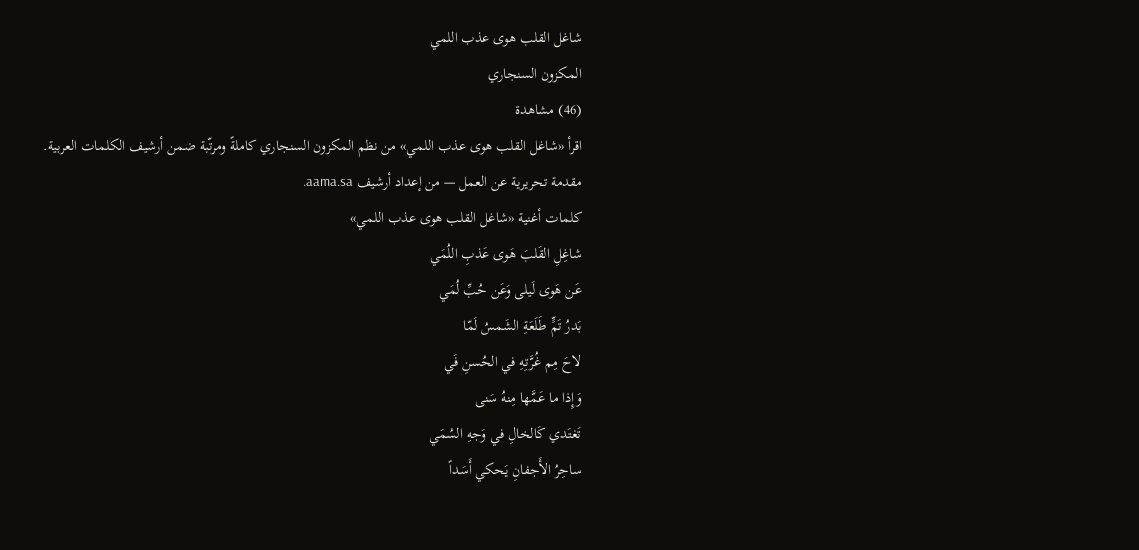شاغل القلب هوى عذب اللمي
المكزون السنجاري
(46) مشاهدة
اقرأ «شاغل القلب هوى عذب اللمي» من نظم المكزون السنجاري كاملةً ومرتّبة ضمن أرشيف الكلمات العربية.
مقدمة تحريرية عن العمل — من إعداد أرشيف aama.sa.
كلمات أغنية «شاغل القلب هوى عذب اللمي»
شاغِلِ القَلبَ هَوى عَذبِ اللُمَي
عَن هَوى لَيلى وَعَن حُبِّ لُمَي
بَدرُ تَمٍّ طَلَعَةِ الشَمسُ لَمّا
لاحَ مِم غُرَّتِهِ في الحُسنِ فَي
وَإِذا ما عَمَّها مِنهُ سَنى
تَغتَدي كَالخالِ في وَجهِ السُمَي
ساحِرُ الأَجفانِ يَحكي أَسَداً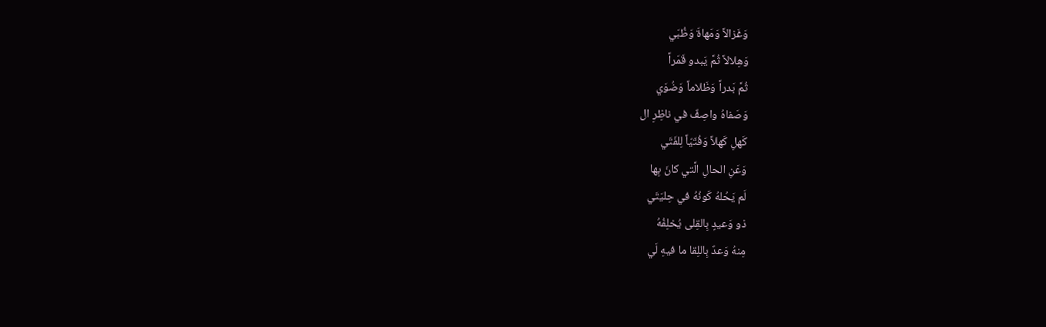وَغَزالاً وَمَهاةَ وَظُبَي
وَهِلالاً ثُمَّ يَبدو قَمَراً
ثُمَّ بَدراً وَظَلاماً وَضُوَي
وَصَفاهُ واصِفٌ في ناظِرِ ال
كَهلِ كَهلاً وَفُتَيّاً لِلفَتَي
وَعَنِ الحالِ الَّتي كانَ بِها
لَم يَحُلهُ كَونُهُ في حِليَتَي
ذو وَعيدٍ بِالقِلى يُخلِفُهُ
مِنهُ وَعدٌ بِاللِقا ما فيهِ لَي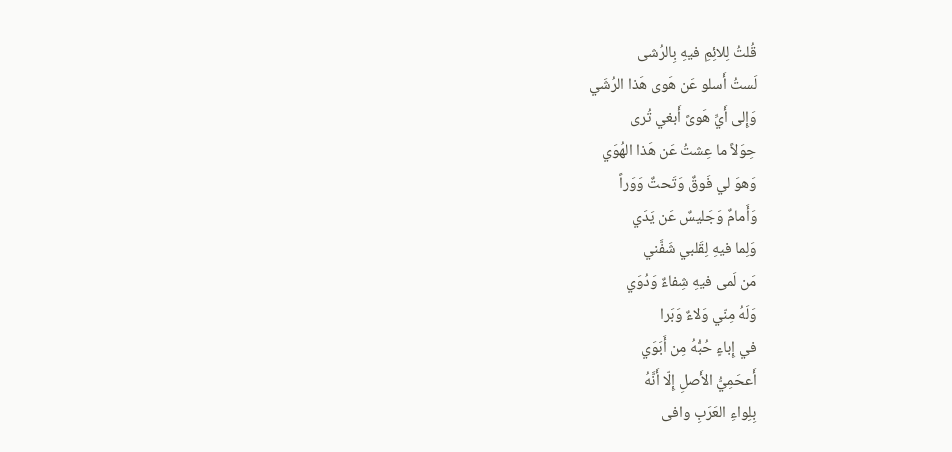قُلتُ لِلائِمِ فيهِ بِالرُشى
لَستُ أَسلو عَن هَوى هَذا الرُشَي
وَإِلى أَيِّ هَوىً أَبغي تُرى
حِوَلاً ما عِشتُ عَن هَذا الهُوَي
وَهوَ لي فَوقٌ وَتَحتٌ وَوَراً
وَأَمامٌ وَجَليسٌ عَن يَدَي
وَلِما فيهِ لِقَلبي شَفَّني
مَن لَمى فيهِ شِفاءٌ وَدُوَي
وَلَهُ مِنّي وَلاءٌ وَبَرا
في إِباءٍ حُبُّهُ مِن أَبَوَي
أَعحَمِيُّ الأَصلِ إِلّا أَنَّهُ
بِلِواءِ العَرَبِ وافى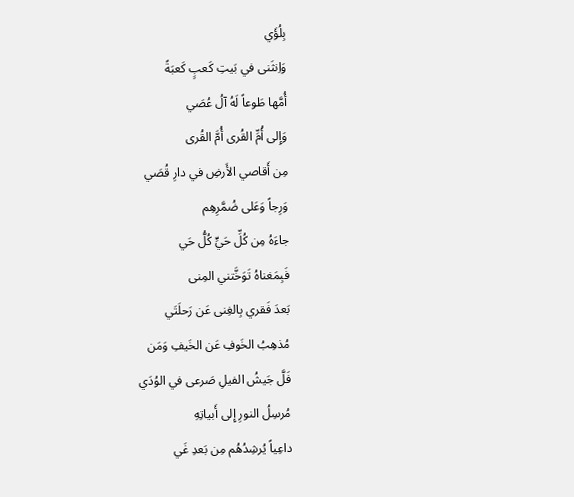بِلُؤَي
وَاِنثَنى في بَيتِ كَعبٍ كَعبَةً
أُمَّها طَوعاً لَهُ آلُ عُصَي
وَإِلى أُمِّ القُرى أُمَّ القُرى
مِن أَقاصي الأَرضِ في دارِ قُصَي
وَرِجاً وَعَلى ضُمَّرِهِم
جاءَهُ مِن كُلِّ حَيٍّ كُلُّ حَي
فَبِمَغناهُ تَوَخَّتني المِنى
بَعدَ فَقري بِالغِنى عَن رَحلَتَي
مُذهِبُ الخَوفِ عَن الخَيفِ وَمَن
فَلَّ جَيشُ الفيلِ صَرعى في الوُدَي
مُرسِلُ النورِ إِلى أَبياتِهِ
داعِياً يُرشِدُهُم مِن بَعدِ غَي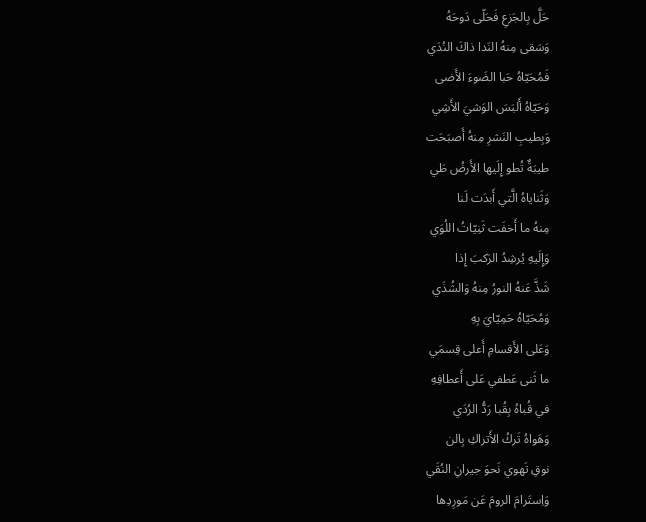حَلَّ بِالجَزعِ فَحَلّى دَوحَهُ
وَسَقى مِنهُ النَدا ذاكَ النُدَي
فَمُحَيّاهُ حَبا الضَوءَ الأَضى
وَحَيّاهُ أَلبَسَ الوَشيَ الأَشِي
وَبِطيبِ النَشرِ مِنهُ أَصبَحَت
طيبَةٌ تُطو إِلَيها الأَرضُ طَي
وَثَناياهُ الَّتي أَبدَت لَنا
مِنهُ ما أَخفَت ثَنِيّاتُ اللُوَي
وَإِلَيهِ يُرشِدُ الرَكبَ إِذا
شَذَّ عَنهُ النورُ مِنهُ وَالشُذَي
وَمُحَيّاهُ حَمِيّايَ بِهِ
وَعَلى الأَقسامِ أَعلى قِسمَي
ما ثَنى عَطفي عَلى أَعطافِهِ
في قُباهُ بِقُبا رَدُّ الرُدَي
وَهَواهُ تَركُ الأَتراكِ بِالن
نوقِ تَهوي نَحوَ جيرانِ النُقَي
وَاِستَرامَ الرومَ عَن مَورِدِها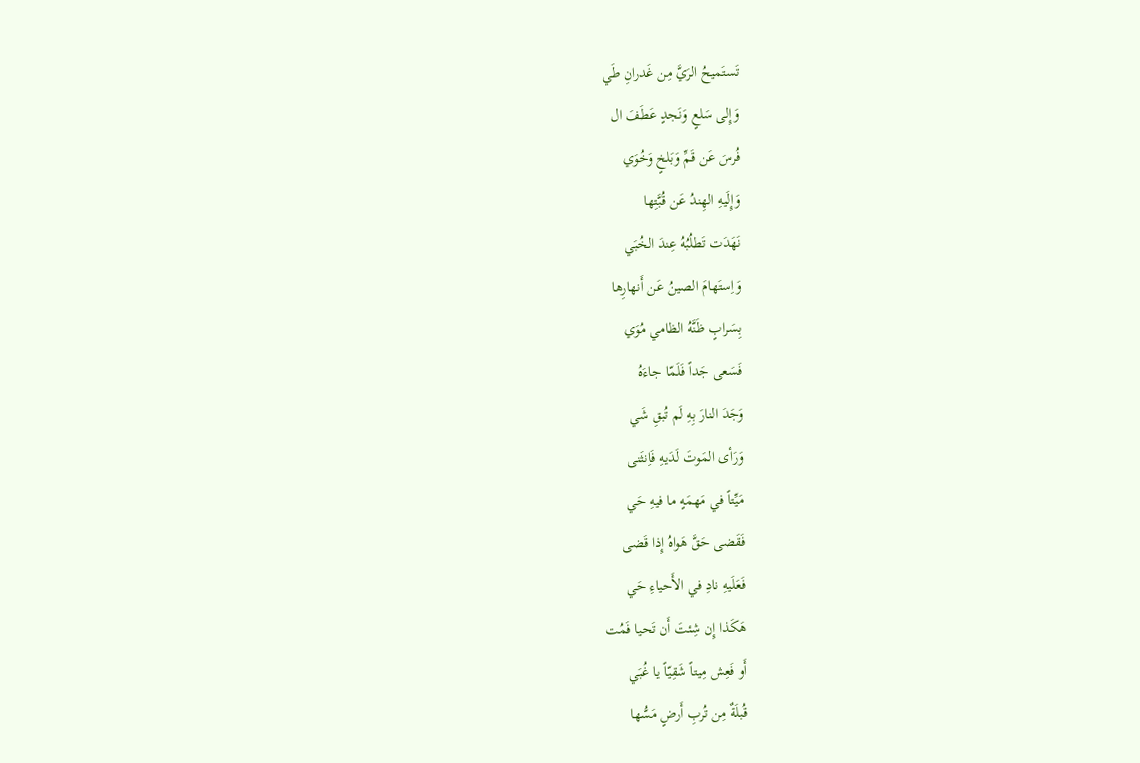تَستَميحُ الرَيَّ مِن غَدرانِ طَي
وَإِلى سَلعٍ وَنَجدٍ عَطَفَ ال
فُرسَ عَن قَمِّ وَبَلخٍ وَخُوَي
وَإِلَيهِ الهِندُ عَن قُبَّتِها
نَهَدَت تَطلُبُهُ عِندَ الخُبَي
وَاِستَهامَ الصينُ عَن أَنهارِها
بِسَرابٍ ظَنَّهُ الظامي مُوَي
فَسَعى جَداً فَلَمّا جاءَهُ
وَجَدَ النارَ بِهِ لَم تُبقِ شَي
وَرَأى المَوتَ لَدَيهِ فَاِنثَنى
مَيِّتاً في مَهمَهٍ ما فيهِ حَي
فَقَضى حَقَّ هَواهُ إِذا قَضى
فَعَلَيهِ نادِ في الأَحياءِ حَي
هَكَذا إِن شِئتَ أَن تَحيا فَمُت
أَو فَعِش مِيتاً شَقِيّاً يا غُبَي
قُبلَةٌ مِن تُربِ أَرضٍ مَسُّها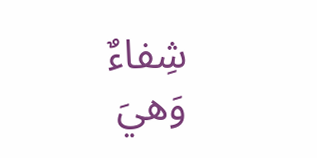شِفاءٌ وَهيَ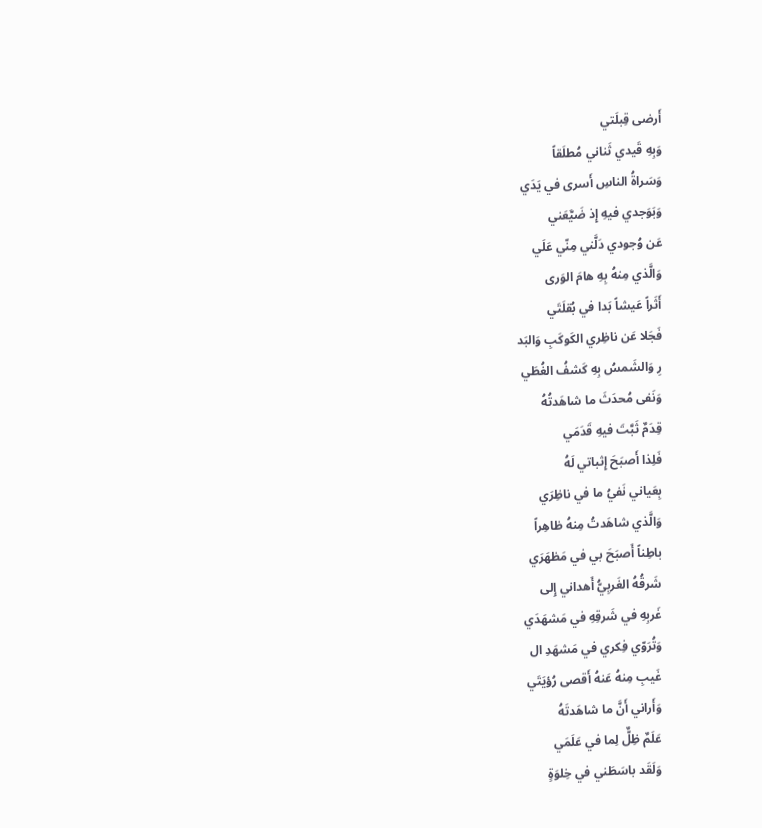أَرضى قِبلَتي
وَبِهِ قَيدي ثَناني مُطلَقاً
وَسَراةُ الناسِ أَسرى في يَدَي
وَبَوَجدي فيهِ إِذ ضَيَّعَني
عَن وُجودي دَلَّني مِنّي عَلَي
وَالَّذي مِنهُ بِهِ هامَ الوَرى
أَثَراً عَيشاً بَدا في بُقلَتَي
فَجَلا عَن ناظِري الكَوكَبِ وَالبَد
رِ وَالشَمسُ بِهِ كَشفُ الغُطَي
وَنَفى مُحدَثَ ما شاهَدتُهُ
قِدَمٌ ثَبَّتَ فيهِ قَدَمَي
فَلِذا أَصبَحَ إِثباتي لَهُ
بِعَياني نَفيُ ما في ناظِرَي
وَالَّذي شاهَدتُ مِنهُ ظاهِراً
باطِناً أَصبَحَ بي في مَظهَرَي
شَرقُهُ الغَربِيُّ أَهداني إِلى
غَربِهِ في شَرقِهِ في مَشهَدَي
وَتُرَوّي فِكري في مَشهَدِ ال
غَيبِ مِنهُ عَنهُ أَقصى رُؤيَتَي
وَأَراني أَنَّ ما شاهَدتَهُ
عَلَمٌ ظِلٌّ لِما في عَلَمَي
وَلَقَد باسَطَني في خِلوَةٍ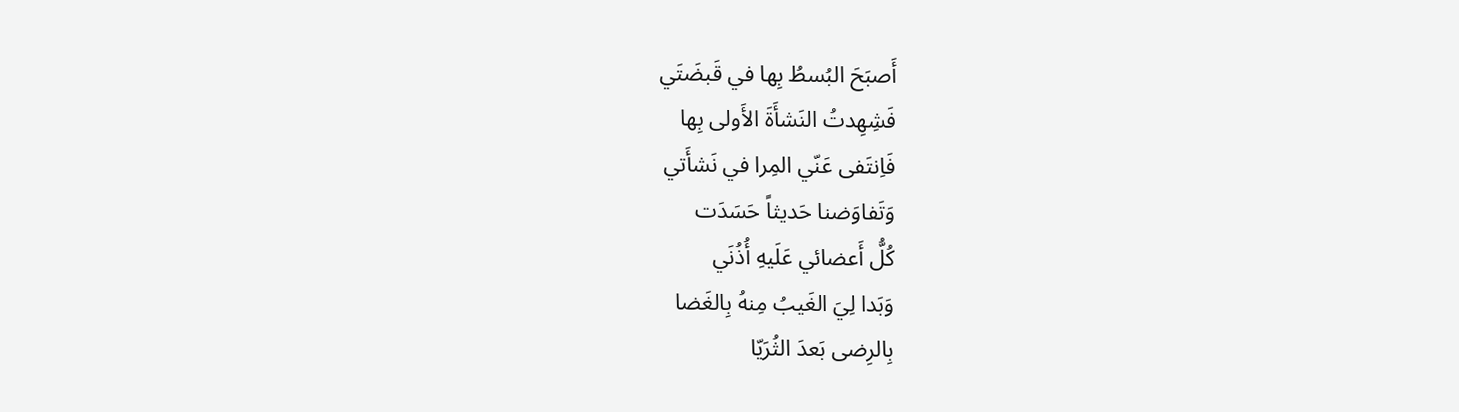أَصبَحَ البُسطُ بِها في قَبضَتَي
فَشِهِدتُ النَشأَةَ الأَولى بِها
فَاِنتَفى عَنّي المِرا في نَشأَتي
وَتَفاوَضنا حَديثاً حَسَدَت
كُلُّ أَعضائي عَلَيهِ أُذُنَي
وَبَدا لِيَ الغَيبُ مِنهُ بِالغَضا
بِالرِضى بَعدَ الثُرَيّا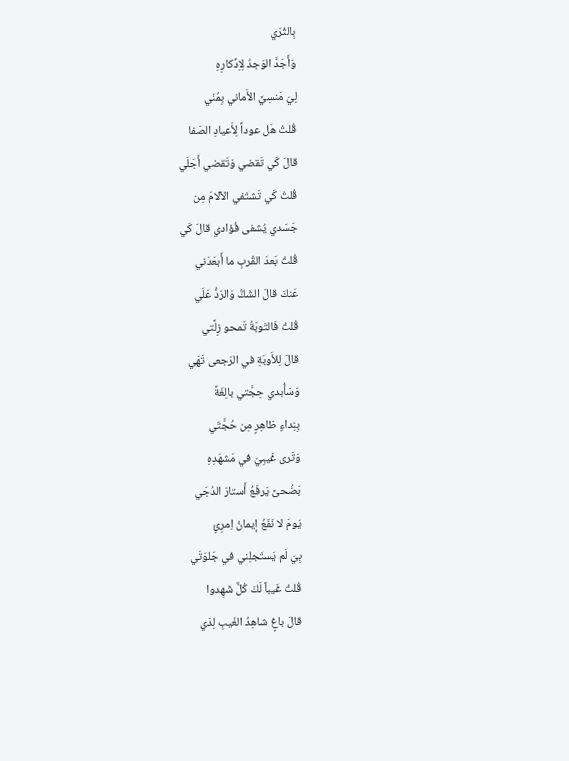بِالثُرَي
وَأَجَدَّ الوَجدُ لِاِدِّكارِهِ
لِيَ مَنسِيَّ الأَماني بِمُنَي
قُلتُ هَل عوداً لِأَعيادِ الصَفا
قالَ كَي تَقضي وَتَقضي أَجَلَي
قُلتُ كَي تَشتَفي الآلامَ مِن
جَسَدي يُشفى فُؤادي قالَ كَي
قُلتُ بَعدَ القُربِ ما أَبعَدَني
عَنكَ قالَ الشَكُّ وَالرَدُّ عَلَي
قُلتُ فَالتَوبَةُ تَمحو زِلَّتي
قالَ لِلأَوبَةِ في الرَجعى تَهَي
وَسَأُبدي حِجَّتي بالِغَةً
بِنِداءٍ ظاهِرٍ مِن حُجَّتَي
وَتَرى غَيبِيَ في مَشهَدِهِ
بَضُحىً يَرفَعُ أَستارَ الدُجَي
يَومَ لا نَفَعُ إيمانُ اِمرِئٍ
بِيَ لَم يَستَجلِني في جَلوَتَي
قُلتُ غَيباً لَكَ كُلٌّ شَهِدوا
قالَ باغٍ شاهِدُ الغَيبِ لِدَي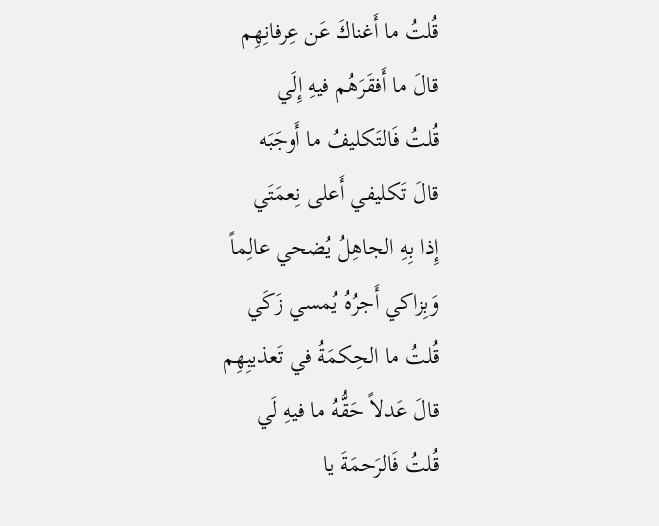قُلتُ ما أَغناكَ عَن عِرفانِهِم
قالَ ما أَفقَرَهُم فيهِ إِلَي
قُلتُ فَالتَكليفُ ما أَوجَبَه
قالَ تَكليفي أَعلى نِعمَتَي
إِذا بِهِ الجاهِلُ يُضحي عالِماً
وَبِزاكي أَجرُهُ يُمسي زَكَي
قُلتُ ما الحِكمَةُ في تَعذيبِهِم
قالَ عَدلاً حَقُّهُ ما فيهِ لَي
قُلتُ فَالرَحمَةَ يا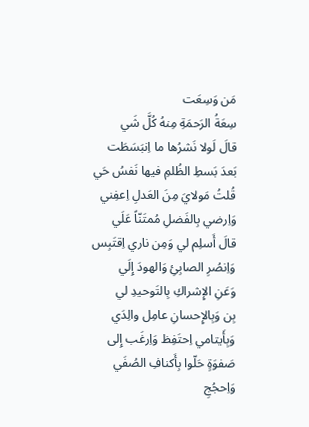مَن وَسِعَت
سِعَةُ الرَحمَةِ مِنهُ كُلَّ شَي
قالَ لَولا نَشرُها ما اِنبَسَطَت
بَعدَ بَسطِ الظُلمِ فيها نَفسُ حَي
قُلتُ مَولايَ مِنَ العَدلِ اِعفِني
وَاِرضي بِالفَضلِ مُمتَنّاً عَلَي
قالَ أَسلِم لي وَمِن ناري اِقتَبِس
وَاِنصُرِ الصابِئِ وَالهودَ إِلَي
وَعَنِ الإِشراكِ بِالتَوحيدِ لي
بِن وَبِالإِحسانِ عامِل والِدَي
وَبِأَيتامي اِحتَفِظ وَاِرغَب إِلى
صَفوَةٍ حَلّوا بِأَكنافِ الصُفَي
وَاِحجُجِ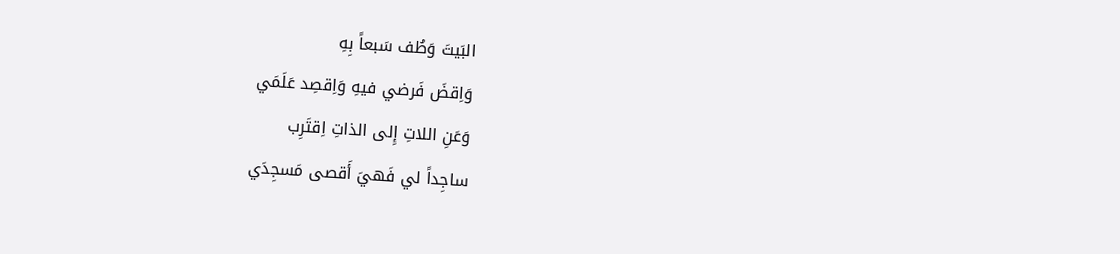البَيتَ وَطُف سَبعاً بِهِ
وَاِقضَ فَرضي فيهِ وَاِقصِد عَلَمَي
وَعَنِ اللاتِ إِلى الذاتِ اِقتَرِب
ساجِداً لي فَهيَ أَقصى مَسجِدَي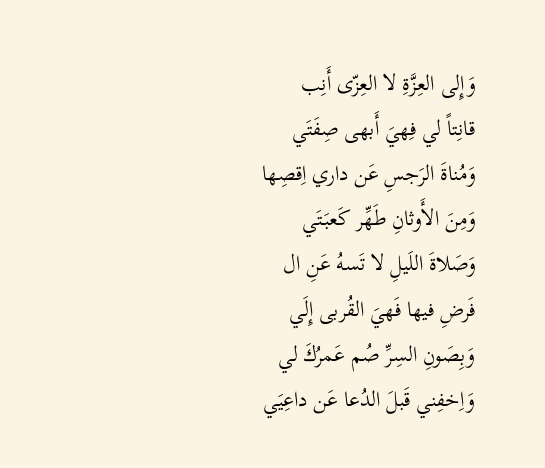وَإِلى العِزَّةِ لا العِزّى أَنِب
قانِتاً لي فِهيَ أَبهى صِفَتَي
وَمُناةَ الرَجسِ عَن داري اِقصِها
وَمِنَ الأَوثانِ طَهِّر كَعبَتَي
وَصَلاةَ اللَيلِ لا تَسهُ عَنِ ال
فَرضِ فيها فَهيَ القُربى إِلَي
وَبِصَونِ السِرِّ صُم عَمرُكَ لي
وَاِخفِني قَبلَ الدُعا عَن داعِيَي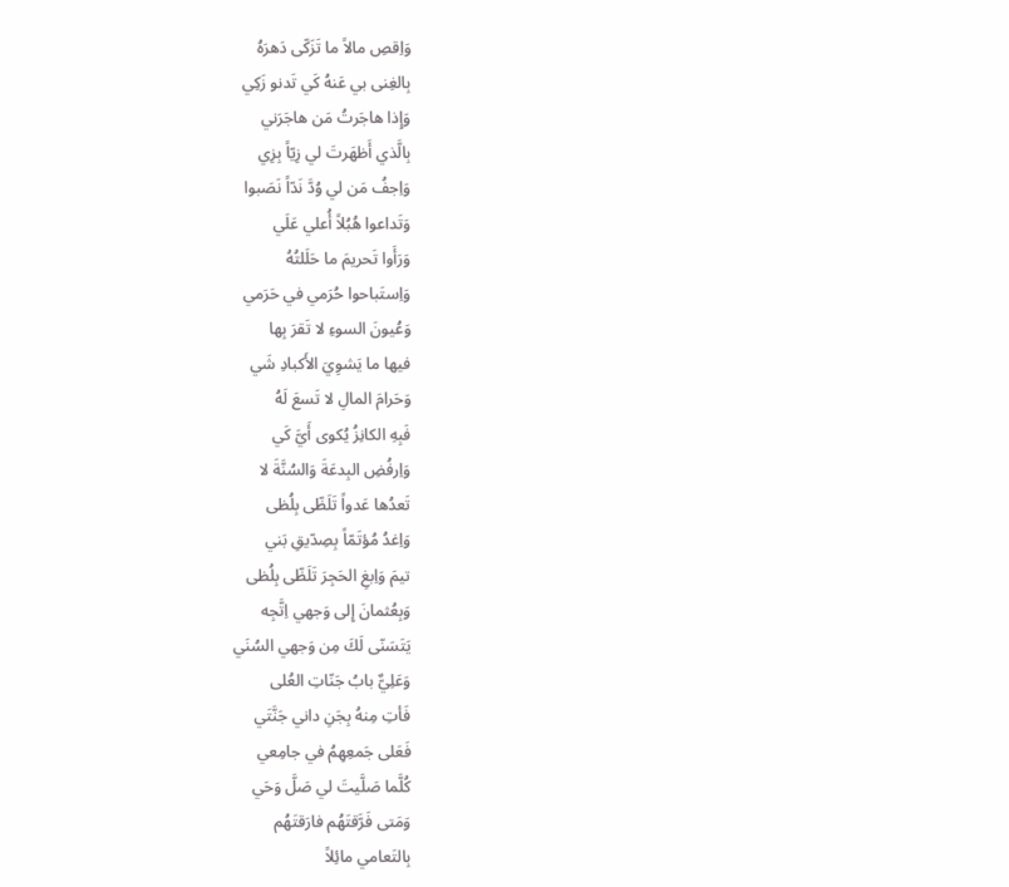وَاِقصِ مالاً ما تَزَكّى دَهرَهُ
بِالغِنى بي عَنهُ كَي تَدنو زَكِي
وَإِذا هاجَرتُ مَن هاجَرَني
بِالَّذي أَظهَرتَ لي زِيّاً بِزِي
وَاِجفُ مَن لي وُدَّ نَدّاً نَصَبوا
وَتَداعوا هُبُلاً أُعلي عَلَي
وَرَأَوا تَحريمَ ما حَلَلتُهُ
وَاِستَباحوا حُرَمي في حَرَمي
وَعُيونَ السوءِ لا تَقرَ بِها
فيها ما يَشوِيَ الأَكبادِ شَي
وَحَرامَ المالِ لا تَسعَ لَهُ
فَبِهِ الكانِزُ يُكوى أَيَّ كَي
وَاِرفُضِ البِدعَةَ وَالسُنَّةَ لا
تَعدُها عَدواً تَلَظّى بِلُظى
وَاِغدُ مُؤتَمّاً بِصِدّيقِ بَني
تيمَ وَاِبغِ الحَجِرَ تَلَظّى بِلُظى
وَبِعُثمانَ إِلى وَجهي اِتَّجِه
يَتَسَنّى لَكَ مِن وَجهي السُنَي
وَعَلِيٌّ بابُ جَنّاتِ العُلى
فَأتِ مِنهُ بِجَنِ داني جَنَّتَي
فَعَلى جَمعِهِمُ في جامِعي
كُلَّما صَلَّيتَ لي صَلَّ وَحَي
وَمَتى فَرَّقتَهُم فارَقتَهُم
بِالتَعامي مائِلاً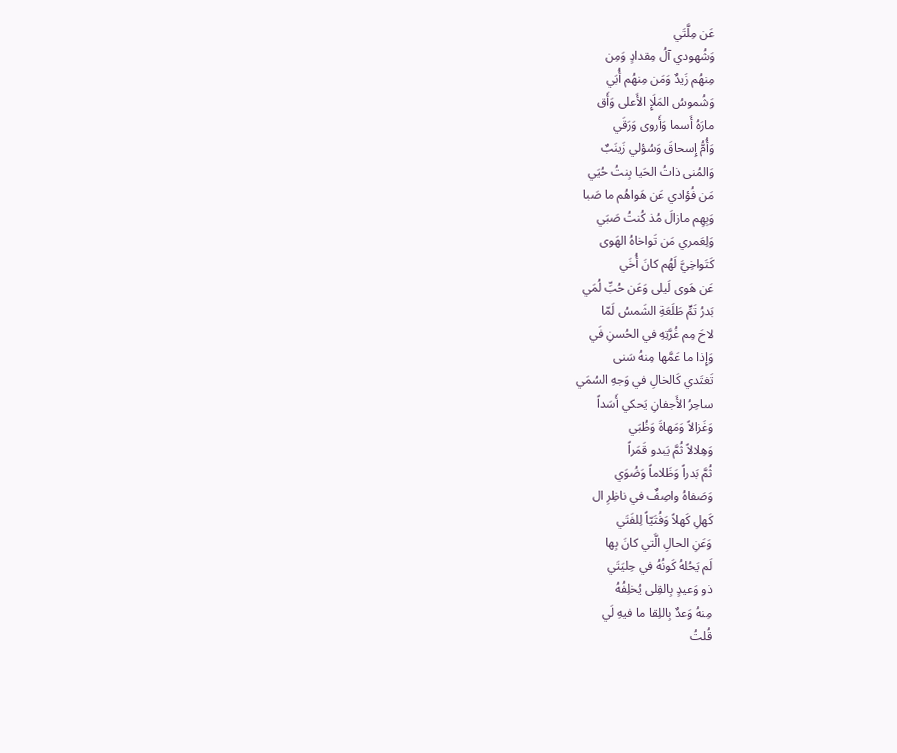عَن مِلَّتَي
وَشُهودي آلُ مِقدادٍ وَمِن
مِنهُم زَيدٌ وَمَن مِنهُم أُبَي
وَشُموسُ المَلَإِ الأَعلى وَأَق
مارَهُ أَسما وَأَروى وَرَقَي
وَأُمُّ إِسحاقَ وَسُؤلي زَينَبٌ
وَالمُنى ذاتُ الحَيا بِنتُ حُيَي
مَن فُؤادي عَن هَواهُم ما صَبا
وَبِهِم مازالَ مُذ كُنتُ صَبَي
وَلِعَمري مَن تَواخاهُ الهَوى
كَتَواخِيَّ لَهُم كانَ أُخَي
عَن هَوى لَيلى وَعَن حُبِّ لُمَي
بَدرُ تَمٍّ طَلَعَةِ الشَمسُ لَمّا
لاحَ مِم غُرَّتِهِ في الحُسنِ فَي
وَإِذا ما عَمَّها مِنهُ سَنى
تَغتَدي كَالخالِ في وَجهِ السُمَي
ساحِرُ الأَجفانِ يَحكي أَسَداً
وَغَزالاً وَمَهاةَ وَظُبَي
وَهِلالاً ثُمَّ يَبدو قَمَراً
ثُمَّ بَدراً وَظَلاماً وَضُوَي
وَصَفاهُ واصِفٌ في ناظِرِ ال
كَهلِ كَهلاً وَفُتَيّاً لِلفَتَي
وَعَنِ الحالِ الَّتي كانَ بِها
لَم يَحُلهُ كَونُهُ في حِليَتَي
ذو وَعيدٍ بِالقِلى يُخلِفُهُ
مِنهُ وَعدٌ بِاللِقا ما فيهِ لَي
قُلتُ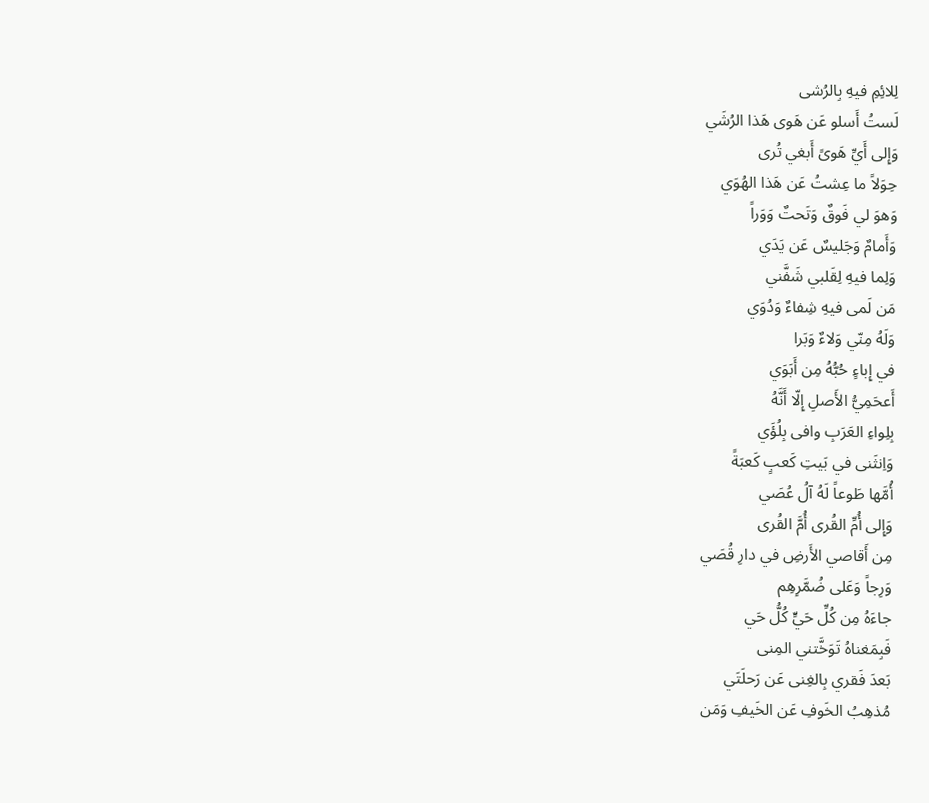لِلائِمِ فيهِ بِالرُشى
لَستُ أَسلو عَن هَوى هَذا الرُشَي
وَإِلى أَيِّ هَوىً أَبغي تُرى
حِوَلاً ما عِشتُ عَن هَذا الهُوَي
وَهوَ لي فَوقٌ وَتَحتٌ وَوَراً
وَأَمامٌ وَجَليسٌ عَن يَدَي
وَلِما فيهِ لِقَلبي شَفَّني
مَن لَمى فيهِ شِفاءٌ وَدُوَي
وَلَهُ مِنّي وَلاءٌ وَبَرا
في إِباءٍ حُبُّهُ مِن أَبَوَي
أَعحَمِيُّ الأَصلِ إِلّا أَنَّهُ
بِلِواءِ العَرَبِ وافى بِلُؤَي
وَاِنثَنى في بَيتِ كَعبٍ كَعبَةً
أُمَّها طَوعاً لَهُ آلُ عُصَي
وَإِلى أُمِّ القُرى أُمَّ القُرى
مِن أَقاصي الأَرضِ في دارِ قُصَي
وَرِجاً وَعَلى ضُمَّرِهِم
جاءَهُ مِن كُلِّ حَيٍّ كُلُّ حَي
فَبِمَغناهُ تَوَخَّتني المِنى
بَعدَ فَقري بِالغِنى عَن رَحلَتَي
مُذهِبُ الخَوفِ عَن الخَيفِ وَمَن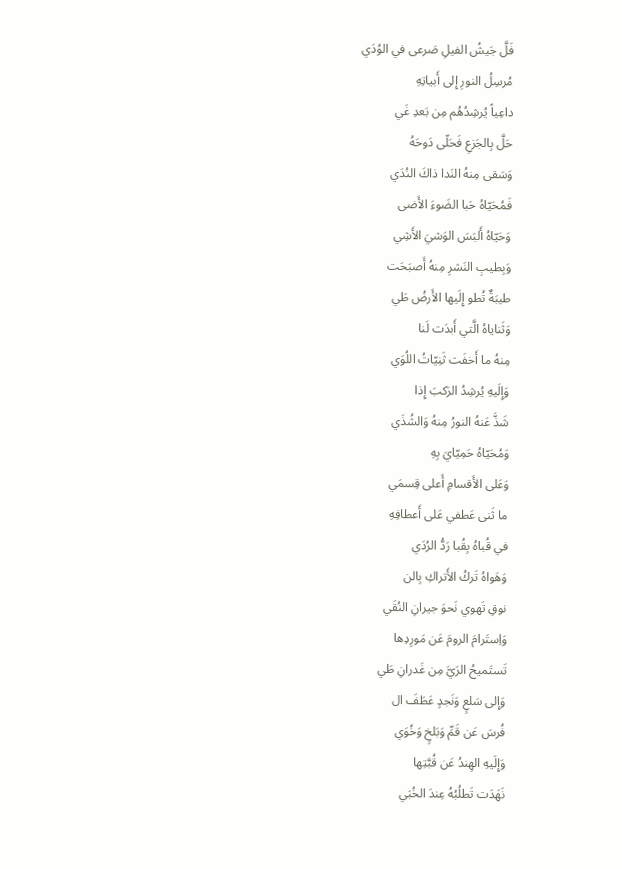فَلَّ جَيشُ الفيلِ صَرعى في الوُدَي
مُرسِلُ النورِ إِلى أَبياتِهِ
داعِياً يُرشِدُهُم مِن بَعدِ غَي
حَلَّ بِالجَزعِ فَحَلّى دَوحَهُ
وَسَقى مِنهُ النَدا ذاكَ النُدَي
فَمُحَيّاهُ حَبا الضَوءَ الأَضى
وَحَيّاهُ أَلبَسَ الوَشيَ الأَشِي
وَبِطيبِ النَشرِ مِنهُ أَصبَحَت
طيبَةٌ تُطو إِلَيها الأَرضُ طَي
وَثَناياهُ الَّتي أَبدَت لَنا
مِنهُ ما أَخفَت ثَنِيّاتُ اللُوَي
وَإِلَيهِ يُرشِدُ الرَكبَ إِذا
شَذَّ عَنهُ النورُ مِنهُ وَالشُذَي
وَمُحَيّاهُ حَمِيّايَ بِهِ
وَعَلى الأَقسامِ أَعلى قِسمَي
ما ثَنى عَطفي عَلى أَعطافِهِ
في قُباهُ بِقُبا رَدُّ الرُدَي
وَهَواهُ تَركُ الأَتراكِ بِالن
نوقِ تَهوي نَحوَ جيرانِ النُقَي
وَاِستَرامَ الرومَ عَن مَورِدِها
تَستَميحُ الرَيَّ مِن غَدرانِ طَي
وَإِلى سَلعٍ وَنَجدٍ عَطَفَ ال
فُرسَ عَن قَمِّ وَبَلخٍ وَخُوَي
وَإِلَيهِ الهِندُ عَن قُبَّتِها
نَهَدَت تَطلُبُهُ عِندَ الخُبَي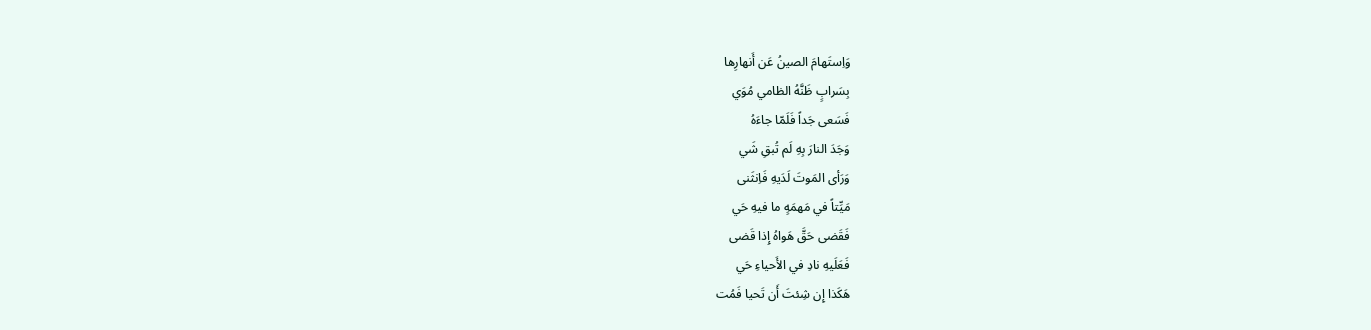وَاِستَهامَ الصينُ عَن أَنهارِها
بِسَرابٍ ظَنَّهُ الظامي مُوَي
فَسَعى جَداً فَلَمّا جاءَهُ
وَجَدَ النارَ بِهِ لَم تُبقِ شَي
وَرَأى المَوتَ لَدَيهِ فَاِنثَنى
مَيِّتاً في مَهمَهٍ ما فيهِ حَي
فَقَضى حَقَّ هَواهُ إِذا قَضى
فَعَلَيهِ نادِ في الأَحياءِ حَي
هَكَذا إِن شِئتَ أَن تَحيا فَمُت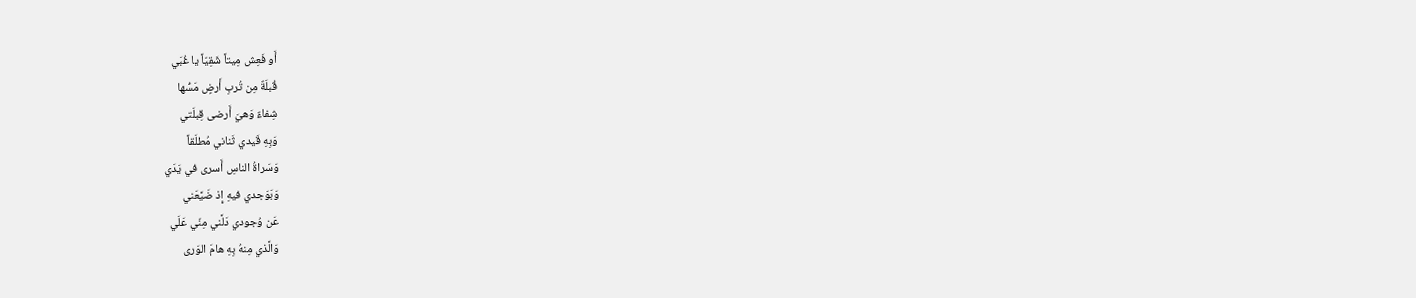أَو فَعِش مِيتاً شَقِيّاً يا غُبَي
قُبلَةٌ مِن تُربِ أَرضٍ مَسُّها
شِفاءٌ وَهيَ أَرضى قِبلَتي
وَبِهِ قَيدي ثَناني مُطلَقاً
وَسَراةُ الناسِ أَسرى في يَدَي
وَبَوَجدي فيهِ إِذ ضَيَّعَني
عَن وُجودي دَلَّني مِنّي عَلَي
وَالَّذي مِنهُ بِهِ هامَ الوَرى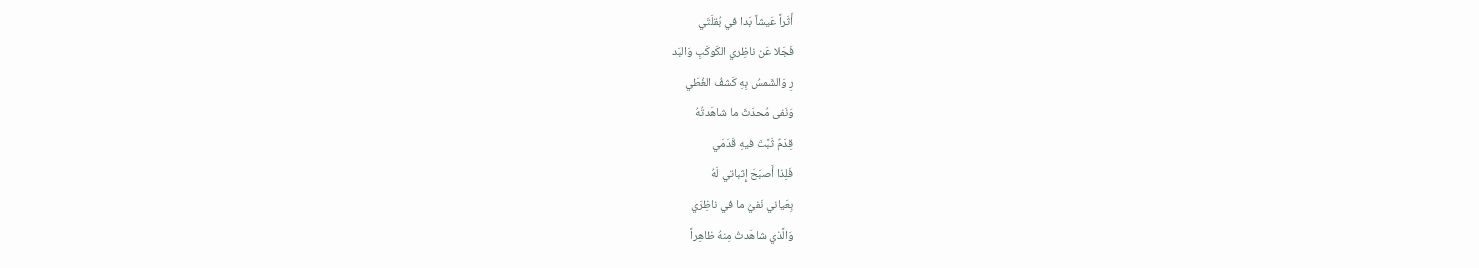أَثَراً عَيشاً بَدا في بُقلَتَي
فَجَلا عَن ناظِري الكَوكَبِ وَالبَد
رِ وَالشَمسُ بِهِ كَشفُ الغُطَي
وَنَفى مُحدَثَ ما شاهَدتُهُ
قِدَمٌ ثَبَّتَ فيهِ قَدَمَي
فَلِذا أَصبَحَ إِثباتي لَهُ
بِعَياني نَفيُ ما في ناظِرَي
وَالَّذي شاهَدتُ مِنهُ ظاهِراً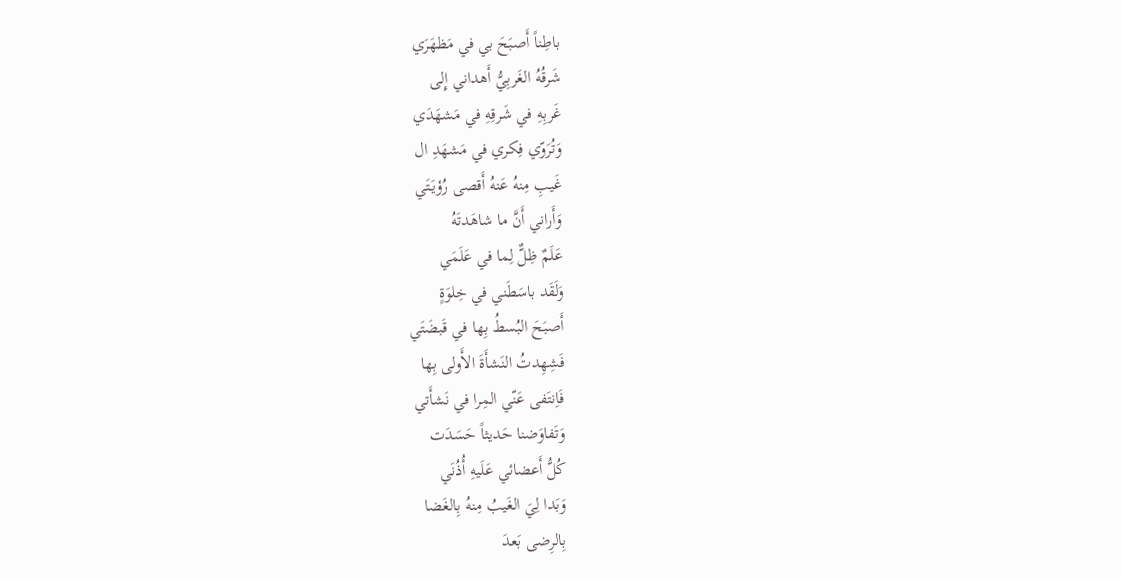باطِناً أَصبَحَ بي في مَظهَرَي
شَرقُهُ الغَربِيُّ أَهداني إِلى
غَربِهِ في شَرقِهِ في مَشهَدَي
وَتُرَوّي فِكري في مَشهَدِ ال
غَيبِ مِنهُ عَنهُ أَقصى رُؤيَتَي
وَأَراني أَنَّ ما شاهَدتَهُ
عَلَمٌ ظِلٌّ لِما في عَلَمَي
وَلَقَد باسَطَني في خِلوَةٍ
أَصبَحَ البُسطُ بِها في قَبضَتَي
فَشِهِدتُ النَشأَةَ الأَولى بِها
فَاِنتَفى عَنّي المِرا في نَشأَتي
وَتَفاوَضنا حَديثاً حَسَدَت
كُلُّ أَعضائي عَلَيهِ أُذُنَي
وَبَدا لِيَ الغَيبُ مِنهُ بِالغَضا
بِالرِضى بَعدَ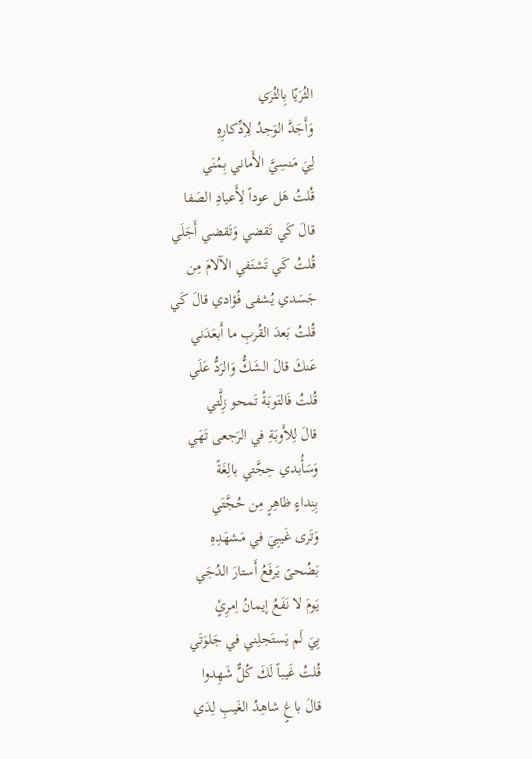الثُرَيّا بِالثُرَي
وَأَجَدَّ الوَجدُ لِاِدِّكارِهِ
لِيَ مَنسِيَّ الأَماني بِمُنَي
قُلتُ هَل عوداً لِأَعيادِ الصَفا
قالَ كَي تَقضي وَتَقضي أَجَلَي
قُلتُ كَي تَشتَفي الآلامَ مِن
جَسَدي يُشفى فُؤادي قالَ كَي
قُلتُ بَعدَ القُربِ ما أَبعَدَني
عَنكَ قالَ الشَكُّ وَالرَدُّ عَلَي
قُلتُ فَالتَوبَةُ تَمحو زِلَّتي
قالَ لِلأَوبَةِ في الرَجعى تَهَي
وَسَأُبدي حِجَّتي بالِغَةً
بِنِداءٍ ظاهِرٍ مِن حُجَّتَي
وَتَرى غَيبِيَ في مَشهَدِهِ
بَضُحىً يَرفَعُ أَستارَ الدُجَي
يَومَ لا نَفَعُ إيمانُ اِمرِئٍ
بِيَ لَم يَستَجلِني في جَلوَتَي
قُلتُ غَيباً لَكَ كُلٌّ شَهِدوا
قالَ باغٍ شاهِدُ الغَيبِ لِدَي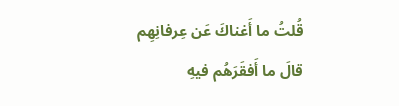قُلتُ ما أَغناكَ عَن عِرفانِهِم
قالَ ما أَفقَرَهُم فيهِ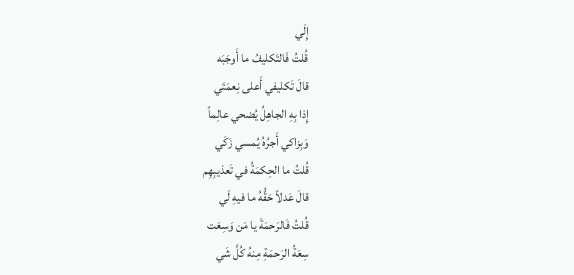إِلَي
قُلتُ فَالتَكليفُ ما أَوجَبَه
قالَ تَكليفي أَعلى نِعمَتَي
إِذا بِهِ الجاهِلُ يُضحي عالِماً
وَبِزاكي أَجرُهُ يُمسي زَكَي
قُلتُ ما الحِكمَةُ في تَعذيبِهِم
قالَ عَدلاً حَقُّهُ ما فيهِ لَي
قُلتُ فَالرَحمَةَ يا مَن وَسِعَت
سِعَةُ الرَحمَةِ مِنهُ كُلَّ شَي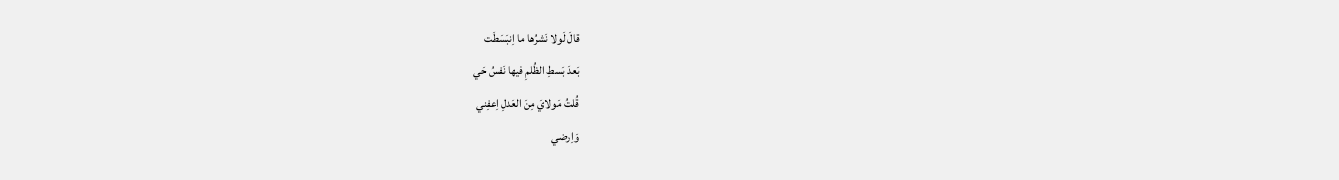قالَ لَولا نَشرُها ما اِنبَسَطَت
بَعدَ بَسطِ الظُلمِ فيها نَفسُ حَي
قُلتُ مَولايَ مِنَ العَدلِ اِعفِني
وَاِرضي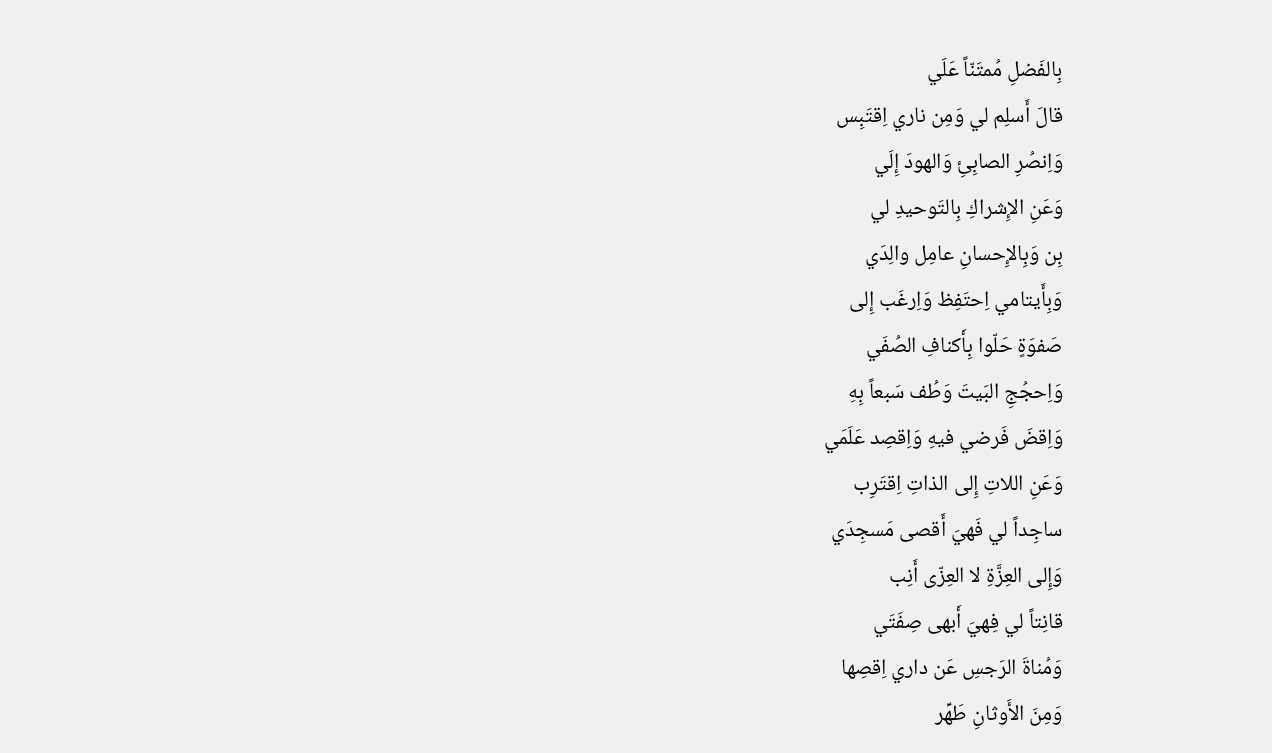بِالفَضلِ مُمتَنّاً عَلَي
قالَ أَسلِم لي وَمِن ناري اِقتَبِس
وَاِنصُرِ الصابِئِ وَالهودَ إِلَي
وَعَنِ الإِشراكِ بِالتَوحيدِ لي
بِن وَبِالإِحسانِ عامِل والِدَي
وَبِأَيتامي اِحتَفِظ وَاِرغَب إِلى
صَفوَةٍ حَلّوا بِأَكنافِ الصُفَي
وَاِحجُجِ البَيتَ وَطُف سَبعاً بِهِ
وَاِقضَ فَرضي فيهِ وَاِقصِد عَلَمَي
وَعَنِ اللاتِ إِلى الذاتِ اِقتَرِب
ساجِداً لي فَهيَ أَقصى مَسجِدَي
وَإِلى العِزَّةِ لا العِزّى أَنِب
قانِتاً لي فِهيَ أَبهى صِفَتَي
وَمُناةَ الرَجسِ عَن داري اِقصِها
وَمِنَ الأَوثانِ طَهِّر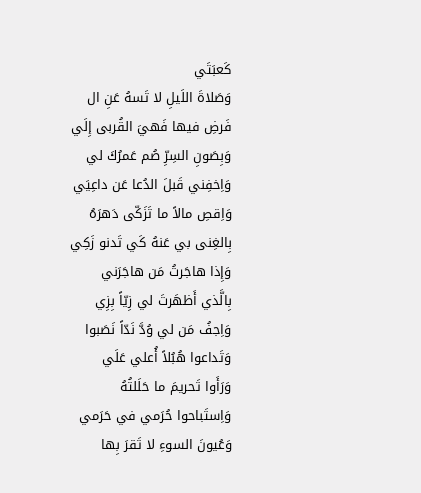كَعبَتَي
وَصَلاةَ اللَيلِ لا تَسهُ عَنِ ال
فَرضِ فيها فَهيَ القُربى إِلَي
وَبِصَونِ السِرِّ صُم عَمرُكَ لي
وَاِخفِني قَبلَ الدُعا عَن داعِيَي
وَاِقصِ مالاً ما تَزَكّى دَهرَهُ
بِالغِنى بي عَنهُ كَي تَدنو زَكِي
وَإِذا هاجَرتُ مَن هاجَرَني
بِالَّذي أَظهَرتَ لي زِيّاً بِزِي
وَاِجفُ مَن لي وُدَّ نَدّاً نَصَبوا
وَتَداعوا هُبُلاً أُعلي عَلَي
وَرَأَوا تَحريمَ ما حَلَلتُهُ
وَاِستَباحوا حُرَمي في حَرَمي
وَعُيونَ السوءِ لا تَقرَ بِها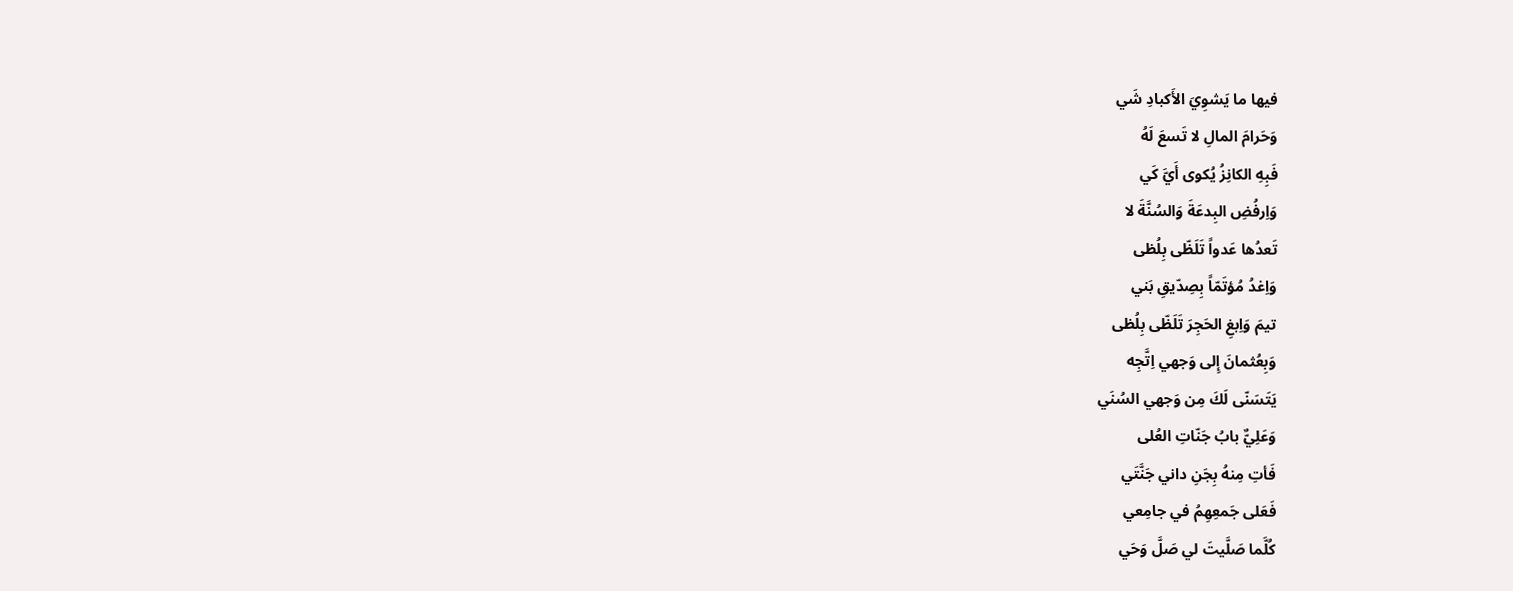فيها ما يَشوِيَ الأَكبادِ شَي
وَحَرامَ المالِ لا تَسعَ لَهُ
فَبِهِ الكانِزُ يُكوى أَيَّ كَي
وَاِرفُضِ البِدعَةَ وَالسُنَّةَ لا
تَعدُها عَدواً تَلَظّى بِلُظى
وَاِغدُ مُؤتَمّاً بِصِدّيقِ بَني
تيمَ وَاِبغِ الحَجِرَ تَلَظّى بِلُظى
وَبِعُثمانَ إِلى وَجهي اِتَّجِه
يَتَسَنّى لَكَ مِن وَجهي السُنَي
وَعَلِيٌّ بابُ جَنّاتِ العُلى
فَأتِ مِنهُ بِجَنِ داني جَنَّتَي
فَعَلى جَمعِهِمُ في جامِعي
كُلَّما صَلَّيتَ لي صَلَّ وَحَي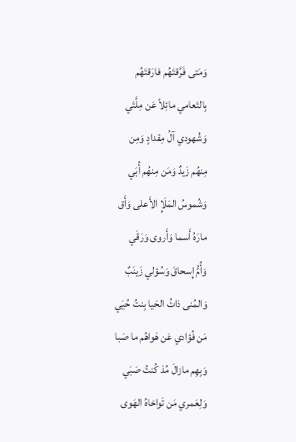وَمَتى فَرَّقتَهُم فارَقتَهُم
بِالتَعامي مائِلاً عَن مِلَّتَي
وَشُهودي آلُ مِقدادٍ وَمِن
مِنهُم زَيدٌ وَمَن مِنهُم أُبَي
وَشُموسُ المَلَإِ الأَعلى وَأَق
مارَهُ أَسما وَأَروى وَرَقَي
وَأُمُّ إِسحاقَ وَسُؤلي زَينَبٌ
وَالمُنى ذاتُ الحَيا بِنتُ حُيَي
مَن فُؤادي عَن هَواهُم ما صَبا
وَبِهِم مازالَ مُذ كُنتُ صَبَي
وَلِعَمري مَن تَواخاهُ الهَوى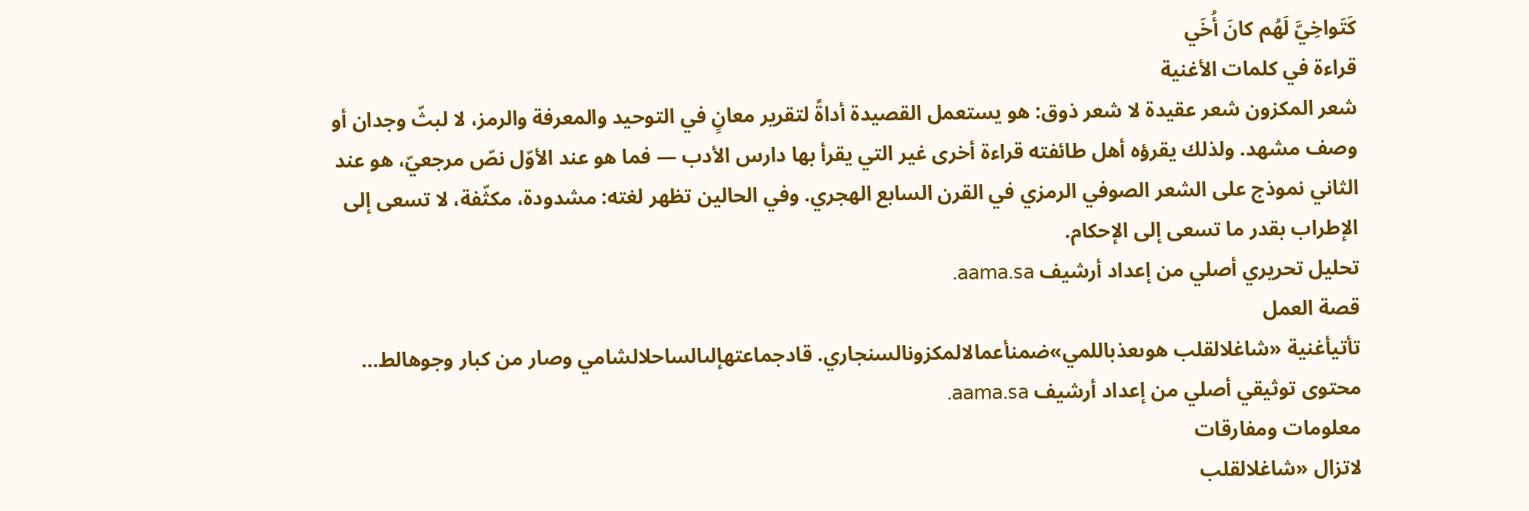كَتَواخِيَّ لَهُم كانَ أُخَي
قراءة في كلمات الأغنية
شعر المكزون شعر عقيدة لا شعر ذوق: هو يستعمل القصيدة أداةً لتقرير معانٍ في التوحيد والمعرفة والرمز، لا لبثّ وجدان أو وصف مشهد. ولذلك يقرؤه أهل طائفته قراءة أخرى غير التي يقرأ بها دارس الأدب — فما هو عند الأوّل نصّ مرجعيّ، هو عند الثاني نموذج على الشعر الصوفي الرمزي في القرن السابع الهجري. وفي الحالين تظهر لغته: مشدودة، مكثّفة، لا تسعى إلى الإطراب بقدر ما تسعى إلى الإحكام.
تحليل تحريري أصلي من إعداد أرشيف aama.sa.
قصة العمل
تأتيأغنية «شاغلالقلب هوىعذباللمي»ضمنأعمالالمكزونالسنجاري. قادجماعتهإلىالساحلالشامي وصار من كبار وجوهالط…
محتوى توثيقي أصلي من إعداد أرشيف aama.sa.
معلومات ومفارقات
لاتزال «شاغلالقلب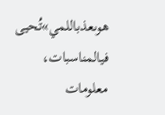هوىعذباللمي»تُحيى فيالمناسبات،
معلومات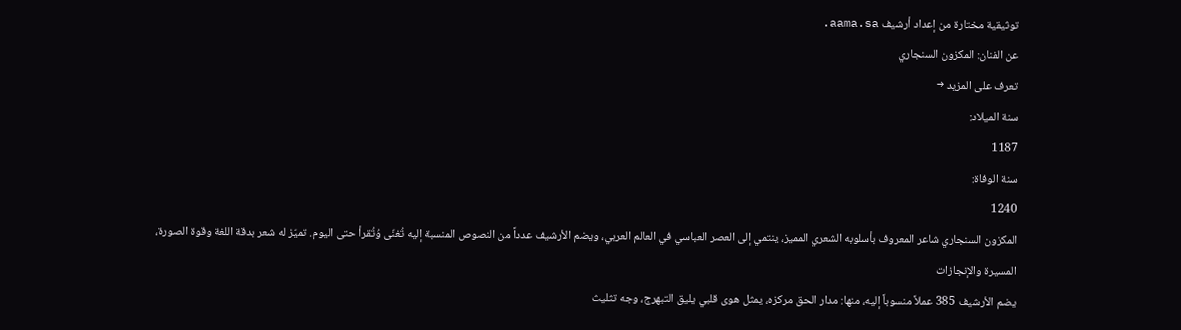توثيقية مختارة من إعداد أرشيف aama.sa.
عن الفنان: المكزون السنجاري
تعرف على المزيد →
سنة الميلاد:
1187
سنة الوفاة:
1240
المكزون السنجاري شاعر المعروف بأسلوبه الشعري المميز، ينتمي إلى العصر العباسي في العالم العربي، ويضم الأرشيف عدداً من النصوص المنسبة إليه تُغنّى وُتُقرأ حتى اليوم. تميّز له شعر بدقة اللغة وقوة الصورة،
المسيرة والإنجازات
يضم الأرشيف 385 عملاً منسوباً إليه، منها: مدار الحق مركزه، يمثل هوى قلبي يليق التبهرج، وجه تثليث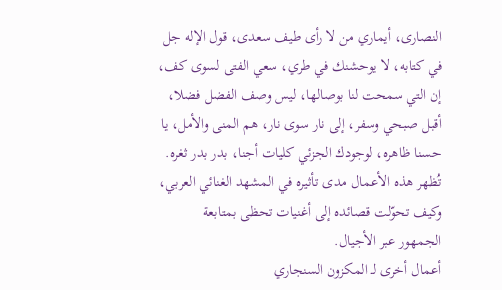النصارى، أيماري من لا رأى طيف سعدى، قول الإله جل في كتابه، لا يوحشنك في طري، سعي الفتى لسوى كف، إن التي سمحت لنا بوصالها، ليس وصف الفضل فضلا، أقبل صبحي وسفر، إلى نار سوى نار، هم المنى والأمل، يا حسنا ظاهره، لوجودك الجزئي كليات أجنا، بدر بدر ثغره. تُظهر هذه الأعمال مدى تأثيره في المشهد الغنائي العربي، وكيف تحوّلت قصائده إلى أغنيات تحظى بمتابعة الجمهور عبر الأجيال.
أعمال أخرى لـ المكزون السنجاري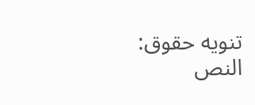تنويه حقوق:
النص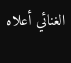الغنائي أعلاه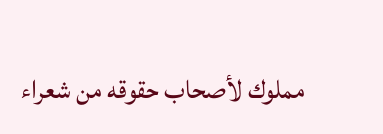مملوك لأصحاب حقوقه من شعراء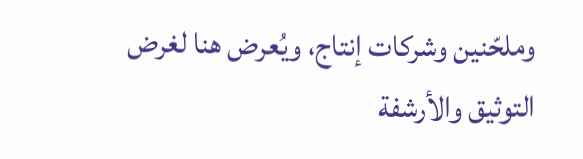وملحّنين وشركات إنتاج، ويُعرض هنا لغرض التوثيق والأرشفة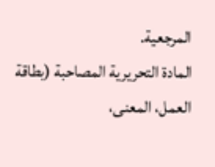المرجعية.
المادة التحريرية المصاحبة (بطاقة العمل، المعنى،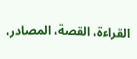القراءة، القصة، المصادر،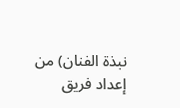نبذة الفنان) من إعداد فريق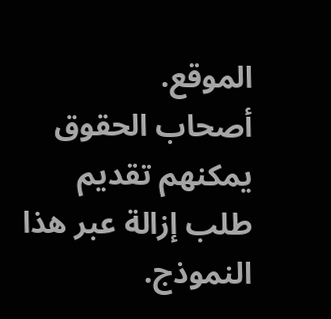الموقع.
أصحاب الحقوق يمكنهم تقديم طلب إزالة عبر هذا النموذج.